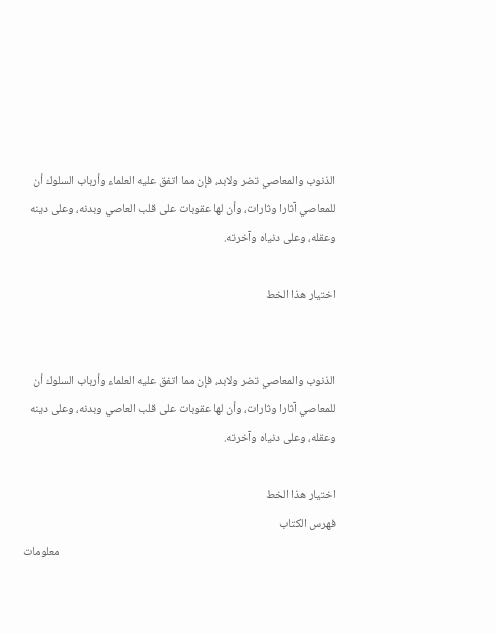الذنوب والمعاصي تضر ولابد، فإن مما اتفق عليه العلماء وأرباب السلوك أن للمعاصي آثارا وثارات، وأن لها عقوبات على قلب العاصي وبدنه، وعلى دينه وعقله، وعلى دنياه وآخرته.

اختيار هذا الخط


الذنوب والمعاصي تضر ولابد، فإن مما اتفق عليه العلماء وأرباب السلوك أن للمعاصي آثارا وثارات، وأن لها عقوبات على قلب العاصي وبدنه، وعلى دينه وعقله، وعلى دنياه وآخرته.

اختيار هذا الخط
فهرس الكتاب
                                                                                                        معلومات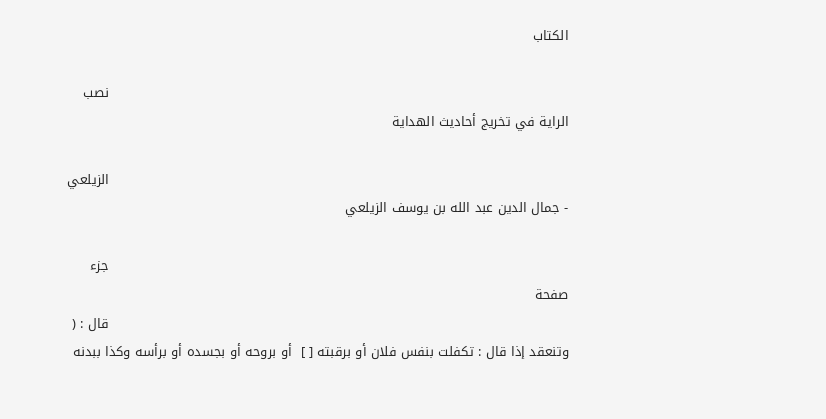الكتاب

                                                                                                        نصب الراية في تخريج أحاديث الهداية

                                                                                                        الزيلعي - جمال الدين عبد الله بن يوسف الزيلعي

                                                                                                        جزء صفحة
                                                                                                        قال : ( وتنعقد إذا قال : تكفلت بنفس فلان أو برقبته [ ]  أو بروحه أو بجسده أو برأسه وكذا ببدنه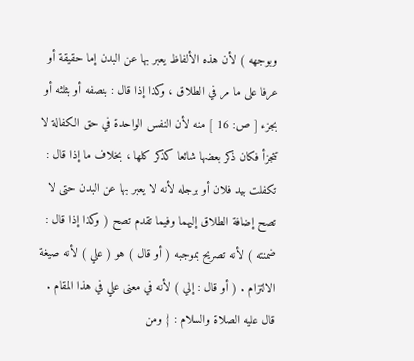وبوجهه ) لأن هذه الألفاظ يعبر بها عن البدن إما حقيقة أو عرفا على ما مر في الطلاق ، وكذا إذا قال : بنصفه أو بثلثه أو بجزء [ ص: 16 ] منه لأن النفس الواحدة في حق الكفالة لا تتجزأ فكان ذكر بعضها شائعا كذكر كلها ، بخلاف ما إذا قال : تكفلت بيد فلان أو برجله لأنه لا يعبر بها عن البدن حتى لا تصح إضافة الطلاق إليهما وفيما تقدم تصح ( وكذا إذا قال : ضمنته ) لأنه تصريح بموجبه ( أو قال ) هو ( علي ) لأنه صيغة الالتزام . ( أو قال : إلي ) لأنه في معنى علي في هذا المقام . قال عليه الصلاة والسلام : { ومن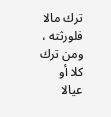ترك مالا فلورثته ، ومن ترك كلا أو عيالا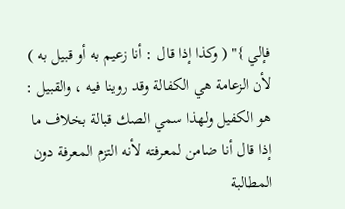فإلي }" ( وكذا إذا قال : أنا زعيم به أو قبيل به ) لأن الزعامة هي الكفالة وقد روينا فيه ، والقبيل : هو الكفيل ولهذا سمي الصك قبالة بخلاف ما إذا قال أنا ضامن لمعرفته لأنه التزم المعرفة دون المطالبة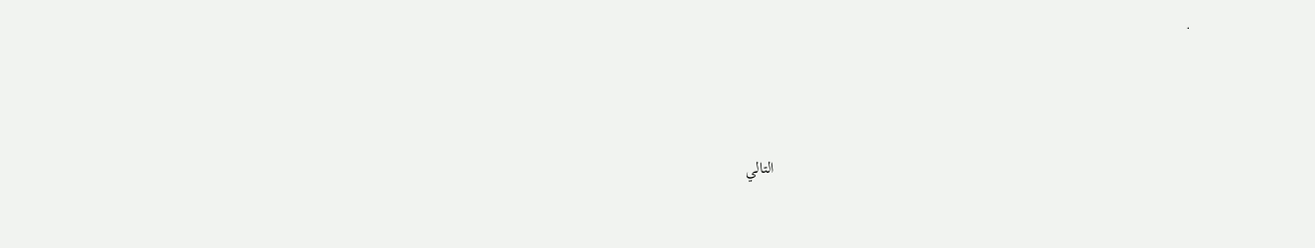.



                                                                                                        التالي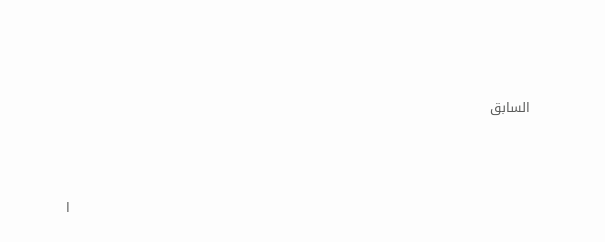السابق



                                                                                                        ا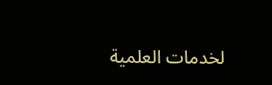لخدمات العلمية